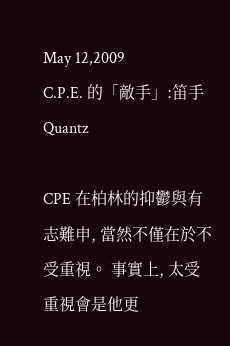May 12,2009
C.P.E. 的「敵手」:笛手Quantz

CPE 在柏林的抑鬱與有志難申, 當然不僅在於不受重視。 事實上, 太受重視會是他更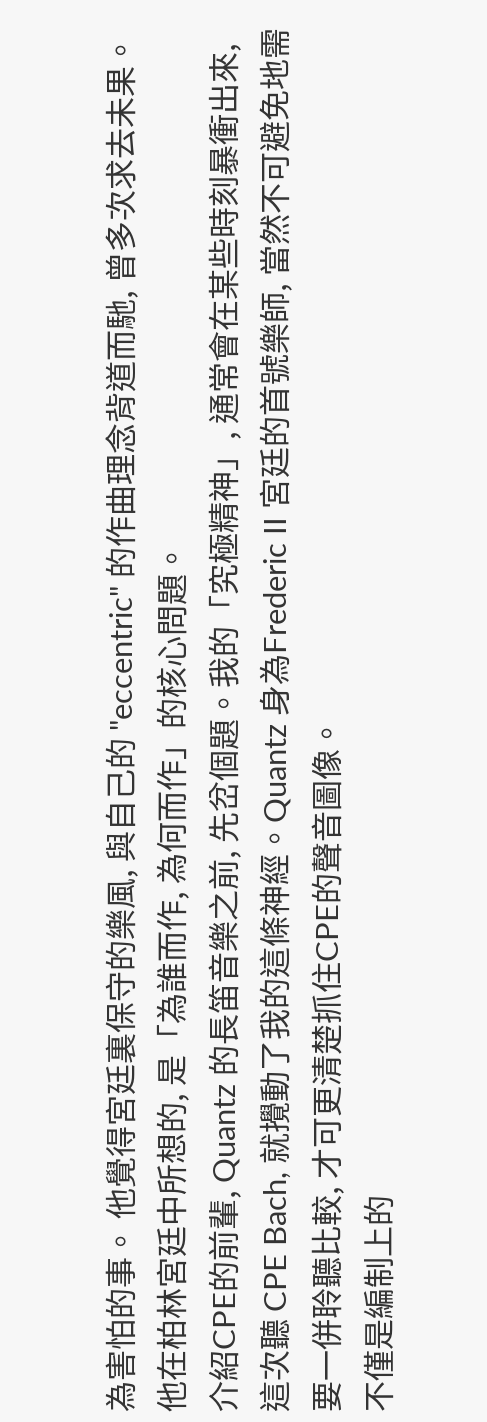為害怕的事。 他覺得宮廷裏保守的樂風, 與自己的 "eccentric" 的作曲理念背道而馳, 曾多次求去未果。他在柏林宮廷中所想的, 是「為誰而作, 為何而作」的核心問題。
介紹CPE的前輩, Quantz 的長笛音樂之前, 先岔個題。我的「究極精神」, 通常會在某些時刻暴衝出來, 這次聽 CPE Bach, 就攪動了我的這條神經。Quantz 身為Frederic II 宮廷的首號樂師, 當然不可避免地需要一併聆聽比較, 才可更清楚抓住CPE的聲音圖像。
不僅是編制上的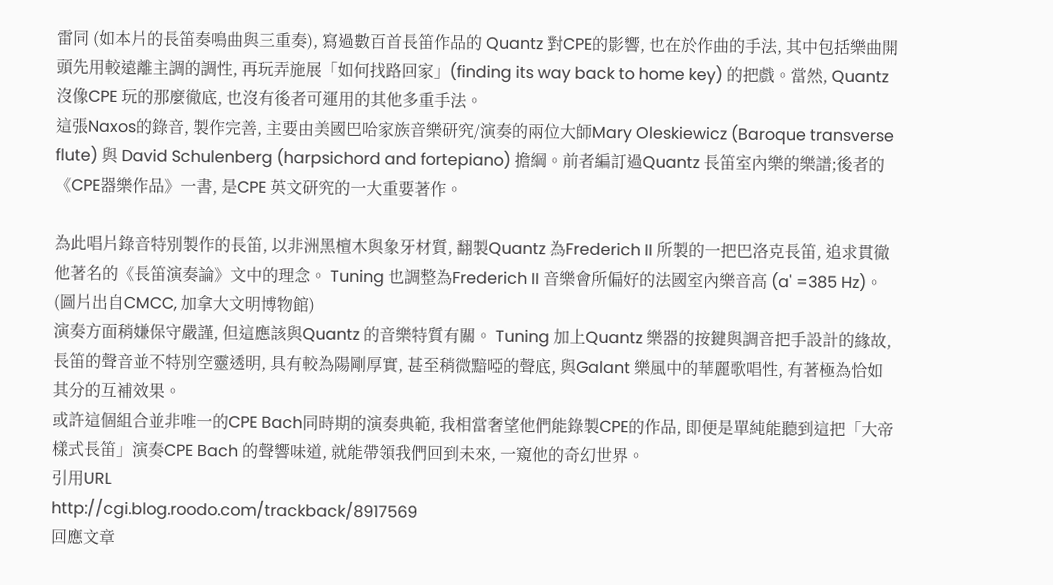雷同 (如本片的長笛奏鳴曲與三重奏), 寫過數百首長笛作品的 Quantz 對CPE的影響, 也在於作曲的手法, 其中包括樂曲開頭先用較遠離主調的調性, 再玩弄施展「如何找路回家」(finding its way back to home key) 的把戲。當然, Quantz 沒像CPE 玩的那麼徹底, 也沒有後者可運用的其他多重手法。
這張Naxos的錄音, 製作完善, 主要由美國巴哈家族音樂研究/演奏的兩位大師Mary Oleskiewicz (Baroque transverse flute) 與 David Schulenberg (harpsichord and fortepiano) 擔綱。前者編訂過Quantz 長笛室內樂的樂譜;後者的《CPE器樂作品》一書, 是CPE 英文研究的一大重要著作。

為此唱片錄音特別製作的長笛, 以非洲黑檀木與象牙材質, 翻製Quantz 為Frederich II 所製的一把巴洛克長笛, 追求貫徹他著名的《長笛演奏論》文中的理念。 Tuning 也調整為Frederich II 音樂會所偏好的法國室內樂音高 (a' =385 Hz)。(圖片出自CMCC, 加拿大文明博物館)
演奏方面稍嫌保守嚴謹, 但這應該與Quantz 的音樂特質有關。 Tuning 加上Quantz 樂器的按鍵與調音把手設計的緣故, 長笛的聲音並不特別空靈透明, 具有較為陽剛厚實, 甚至稍微黯啞的聲底, 與Galant 樂風中的華麗歌唱性, 有著極為恰如其分的互補效果。
或許這個組合並非唯一的CPE Bach同時期的演奏典範, 我相當奢望他們能錄製CPE的作品, 即便是單純能聽到這把「大帝樣式長笛」演奏CPE Bach 的聲響味道, 就能帶領我們回到未來, 一窺他的奇幻世界。
引用URL
http://cgi.blog.roodo.com/trackback/8917569
回應文章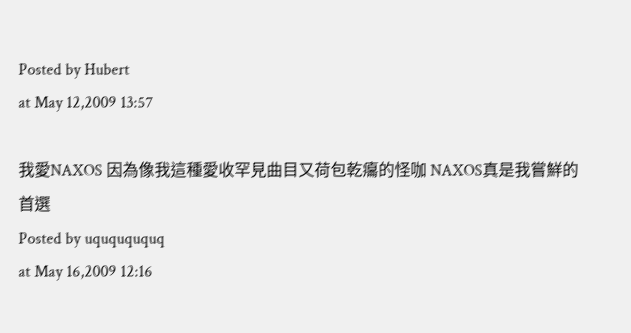Posted by Hubert
at May 12,2009 13:57

我愛NAXOS 因為像我這種愛收罕見曲目又荷包乾癟的怪咖 NAXOS真是我嘗鮮的首選
Posted by uququququq
at May 16,2009 12:16